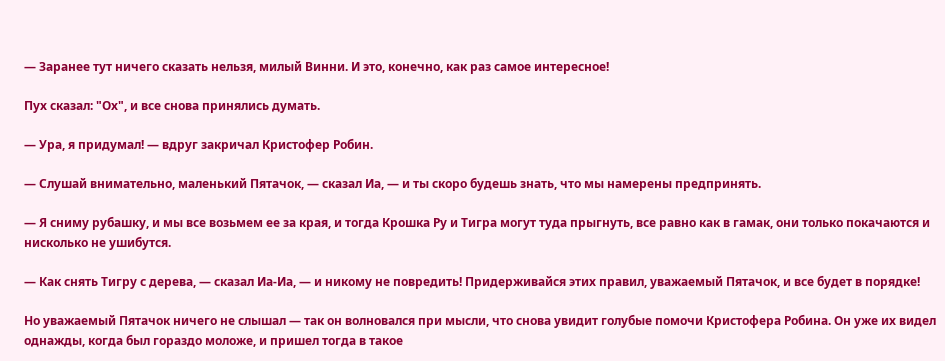— Заранее тут ничего сказать нельзя, милый Винни. И это, конечно, как раз самое интересное!

Пух сказал: "Ох", и все снова принялись думать.

— Ура, я придумал! — вдруг закричал Кристофер Робин.

— Слушай внимательно, маленький Пятачок, — сказал Иа, — и ты скоро будешь знать, что мы намерены предпринять.

— Я сниму рубашку, и мы все возьмем ее за края, и тогда Крошка Ру и Тигра могут туда прыгнуть, все равно как в гамак, они только покачаются и нисколько не ушибутся.

— Как снять Тигру с дерева, — сказал Иа-Иа, — и никому не повредить! Придерживайся этих правил, уважаемый Пятачок, и все будет в порядке!

Но уважаемый Пятачок ничего не слышал — так он волновался при мысли, что снова увидит голубые помочи Кристофера Робина. Он уже их видел однажды, когда был гораздо моложе, и пришел тогда в такое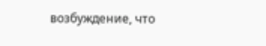возбуждение, что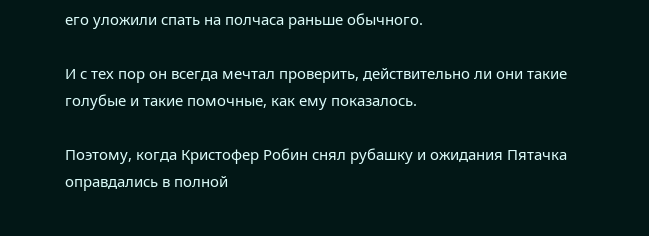его уложили спать на полчаса раньше обычного.

И с тех пор он всегда мечтал проверить, действительно ли они такие голубые и такие помочные, как ему показалось.

Поэтому, когда Кристофер Робин снял рубашку и ожидания Пятачка оправдались в полной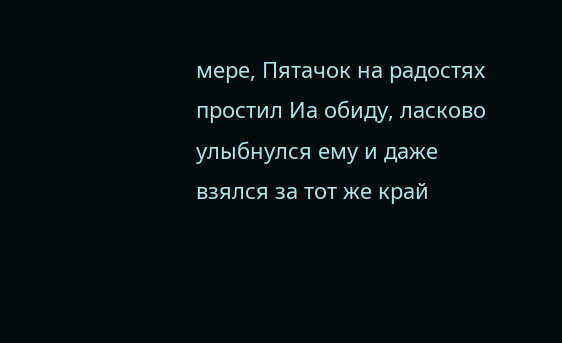мере, Пятачок на радостях простил Иа обиду, ласково улыбнулся ему и даже взялся за тот же край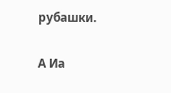рубашки.

А Иа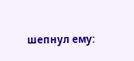шепнул ему: